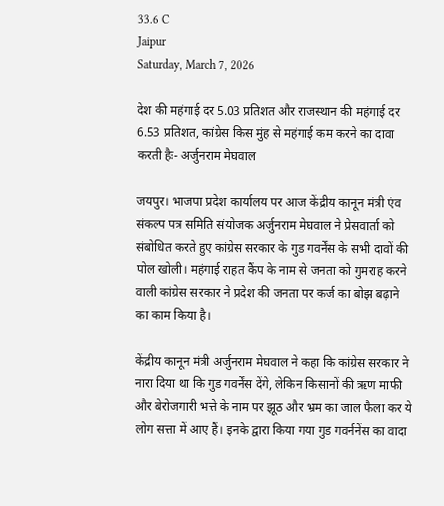33.6 C
Jaipur
Saturday, March 7, 2026

देश की महंगाई दर 5.03 प्रतिशत और राजस्थान की महंगाई दर 6.53 प्रतिशत, कांग्रेस किस मुंह से महंगाई कम करने का दावा करती हैः- अर्जुनराम मेघवाल

जयपुर। भाजपा प्रदेश कार्यालय पर आज केंद्रीय कानून मंत्री एंव संकल्प पत्र समिति संयोजक अर्जुनराम मेघवाल ने प्रेसवार्ता को संबोधित करते हुए कांग्रेस सरकार के गुड गवर्नेंस के सभी दावों की पोल खोली। महंगाई राहत कैंप के नाम से जनता को गुमराह करने वाली कांग्रेस सरकार ने प्रदेश की जनता पर कर्ज का बोझ बढ़ाने का काम किया है।

केंद्रीय कानून मंत्री अर्जुनराम मेघवाल ने कहा कि कांग्रेस सरकार ने नारा दिया था कि गुड गवर्नेंस देंगे, लेकिन किसानों की ऋण माफी और बेरोजगारी भत्ते के नाम पर झूठ और भ्रम का जाल फैला कर ये लोग सत्ता में आए हैं। इनके द्वारा किया गया गुड गवर्ननेंस का वादा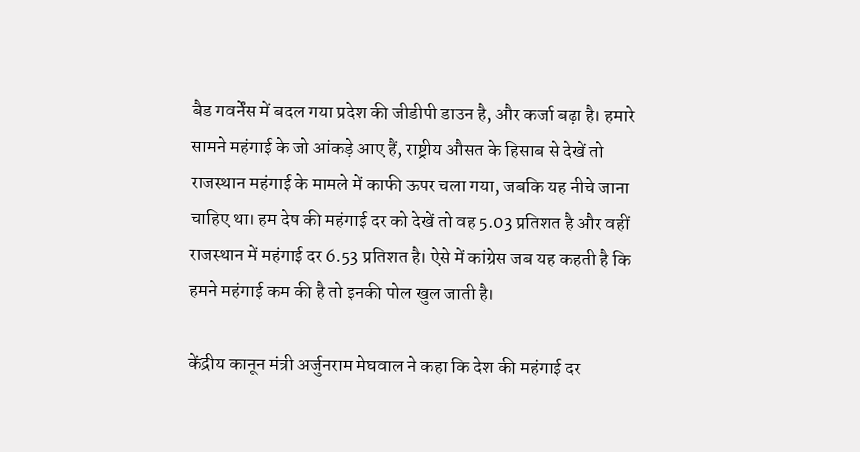बैड गवर्नेंस में बदल गया प्रदेश की जीडीपी डाउन है, और कर्जा बढ़ा है। हमारे सामने महंगाई के जो आंकड़े आए हैं, राष्ट्रीय औसत के हिसाब से देखें तो राजस्थान महंगाई के मामले में काफी ऊपर चला गया, जबकि यह नीचे जाना चाहिए था। हम देष की महंगाई दर को देखें तो वह 5.03 प्रतिशत है और वहीं राजस्थान में महंगाई दर 6.53 प्रतिशत है। ऐसे में कांग्रेस जब यह कहती है कि हमने महंगाई कम की है तो इनकी पोल खुल जाती है।

केंद्रीय कानून मंत्री अर्जुनराम मेघवाल ने कहा कि देश की महंगाई दर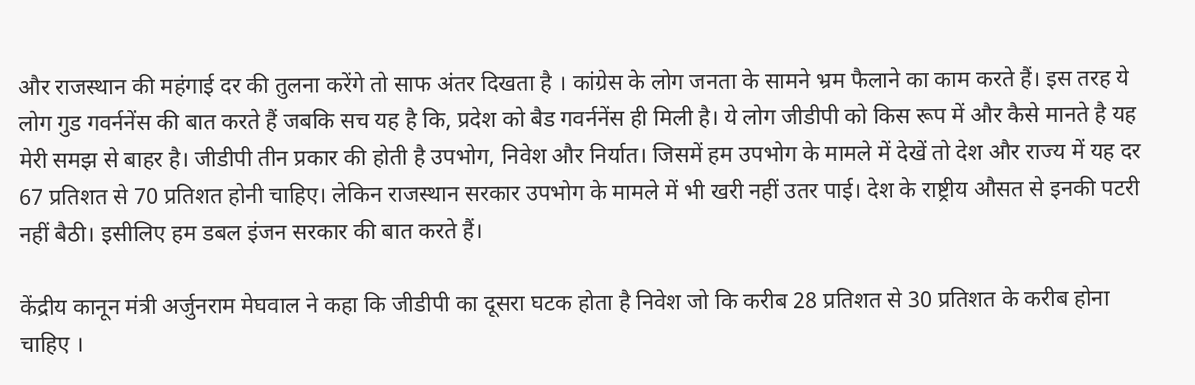और राजस्थान की महंगाई दर की तुलना करेंगे तो साफ अंतर दिखता है । कांग्रेस के लोग जनता के सामने भ्रम फैलाने का काम करते हैं। इस तरह ये लोग गुड गवर्ननेंस की बात करते हैं जबकि सच यह है कि, प्रदेश को बैड गवर्ननेंस ही मिली है। ये लोग जीडीपी को किस रूप में और कैसे मानते है यह मेरी समझ से बाहर है। जीडीपी तीन प्रकार की होती है उपभोग, निवेश और निर्यात। जिसमें हम उपभोग के मामले में देखें तो देश और राज्य में यह दर 67 प्रतिशत से 70 प्रतिशत होनी चाहिए। लेकिन राजस्थान सरकार उपभोग के मामले में भी खरी नहीं उतर पाई। देश के राष्ट्रीय औसत से इनकी पटरी नहीं बैठी। इसीलिए हम डबल इंजन सरकार की बात करते हैं।

केंद्रीय कानून मंत्री अर्जुनराम मेघवाल ने कहा कि जीडीपी का दूसरा घटक होता है निवेश जो कि करीब 28 प्रतिशत से 30 प्रतिशत के करीब होना चाहिए ।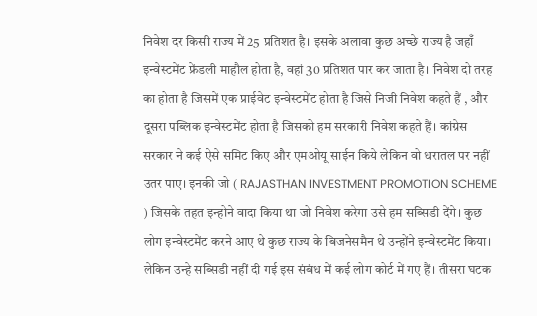निवेश दर किसी राज्य में 25 प्रतिशत है। इसके अलावा कुछ अच्छे राज्य है जहाँ इन्वेस्टमेंट फ्रेंडली माहौल होता है, वहां 30 प्रतिशत पार कर जाता है। निवेश दो तरह का होता है जिसमें एक प्राईवेट इन्वेस्टमेंट होता है जिसे निजी निवेश कहते हैं , और दूसरा पब्लिक इन्वेस्टमेंट होता है जिसको हम सरकारी निवेश कहते हैं। कांग्रेस सरकार ने कई ऐसे समिट किए और एमओयू साईन किये लेकिन वो धरातल पर नहीं उतर पाए। इनकी जो ( RAJASTHAN INVESTMENT PROMOTION SCHEME ) जिसके तहत इन्होने वादा किया था जो निवेश करेगा उसे हम सब्सिडी देंगे। कुछ लोग इन्वेस्टमेंट करने आए थे कुछ राज्य के बिजनेसमैन थे उन्होंने इन्वेस्टमेंट किया। लेकिन उन्हे सब्सिडी नहीं दी गई इस संबंध में कई लोग कोर्ट में गए हैं। तीसरा घटक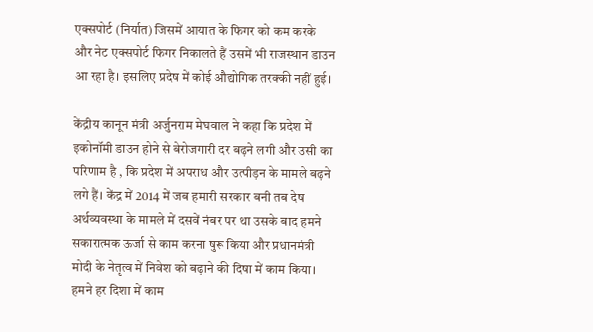एक्सपोर्ट (निर्यात) जिसमें आयात के फिगर को कम करके और नेट एक्सपोर्ट फिगर निकालते हैं उसमें भी राजस्थान डाउन आ रहा है। इसलिए प्रदेष में कोई औद्योगिक तरक्की नहीं हुई।

केंद्रीय कानून मंत्री अर्जुनराम मेघवाल ने कहा कि प्रदेश में इकोनॉमी डाउन होने से बेरोजगारी दर बढ़ने लगी और उसी का परिणाम है , कि प्रदेश में अपराध और उत्पीड़न के मामले बढ़ने लगे हैं। केंद्र में 2014 में जब हमारी सरकार बनी तब देष अर्थव्यवस्था के मामले में दसवें नंबर पर था उसके बाद हमने सकारात्मक ऊर्जा से काम करना षुरू किया और प्रधानमंत्री मोदी के नेतृत्व में निवेश को बढ़ाने की दिषा में काम किया। हमने हर दिशा में काम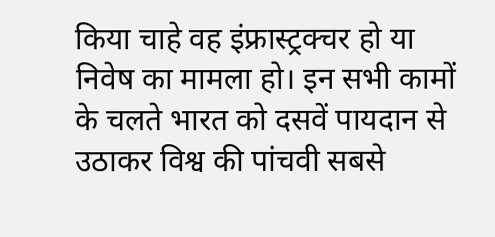किया चाहे वह इंफ्रास्ट्रक्चर हो या निवेष का मामला हो। इन सभी कामों के चलते भारत को दसवें पायदान से उठाकर विश्व की पांचवी सबसे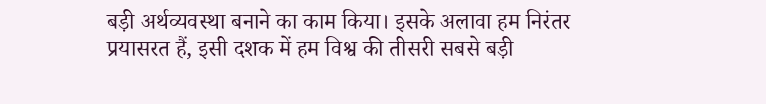बड़ी अर्थव्यवस्था बनाने का काम किया। इसके अलावा हम निरंतर प्रयासरत हैं, इसी दशक में हम विश्व की तीसरी सबसे बड़ी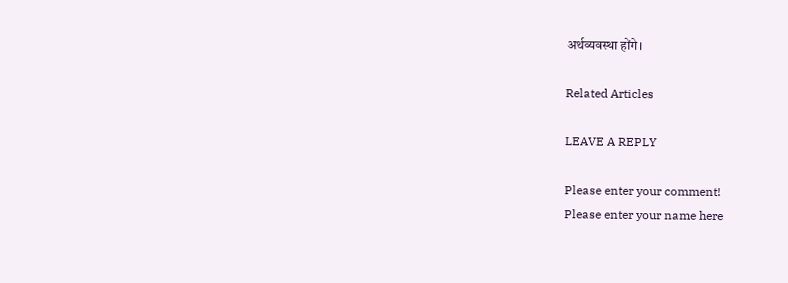अर्थव्यवस्था होंगे।

Related Articles

LEAVE A REPLY

Please enter your comment!
Please enter your name here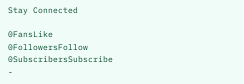Stay Connected

0FansLike
0FollowersFollow
0SubscribersSubscribe
-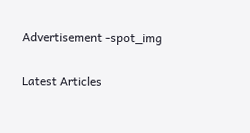Advertisement -spot_img

Latest Articles